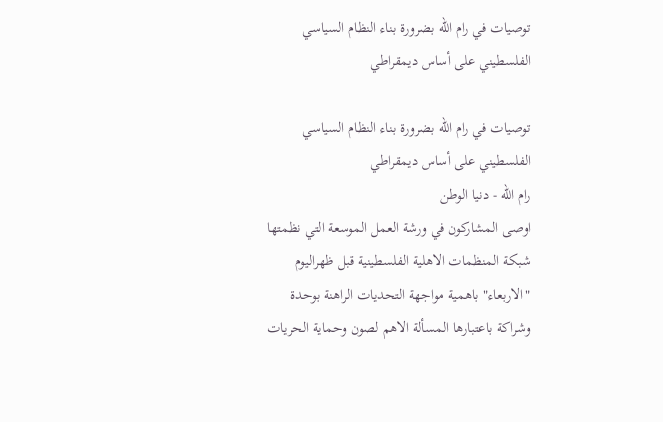توصيات في رام الله بضرورة بناء النظام السياسي الفلسطيني على أساس ديمقراطي

توصيات في رام الله بضرورة بناء النظام السياسي الفلسطيني على أساس ديمقراطي
رام الله - دنيا الوطن
اوصى المشاركون في ورشة العمل الموسعة التي نظمتها شبكة المنظمات الاهلية الفلسطينية قبل ظهراليوم "الاربعاء" باهمية مواجهة التحديات الراهنة بوحدة وشراكة باعتبارها المسألة الاهم لصون وحماية الحريات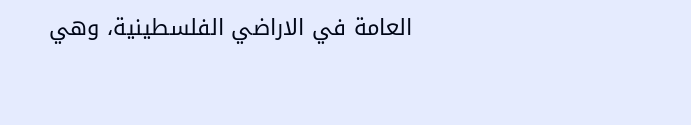العامة في الاراضي الفلسطينية، وهي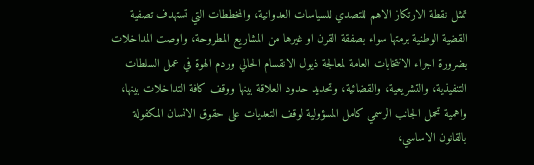تمثل نقطة الارتكاز الاهم للتصدي للسياسات العدوانية، والمخططات التي تستهدف تصفية القضية الوطنية برمتها سواء بصفقة القرن او غيرها من المشاريع المطروحة، واوصت المداخلات بضرورة اجراء الانتخابات العامة لمعالجة ذيول الانقسام الحالي وردم الهوة في عمل السلطات التنفيذية، والتشريعية، والقضائية، وتحديد حدود العلاقة بينها ووقف كافة التداخلات بينها، واهمية تحمل الجانب الرسمي كامل المسؤولية لوقف التعديات على حقوق الانسان المكفولة بالقانون الاساسي،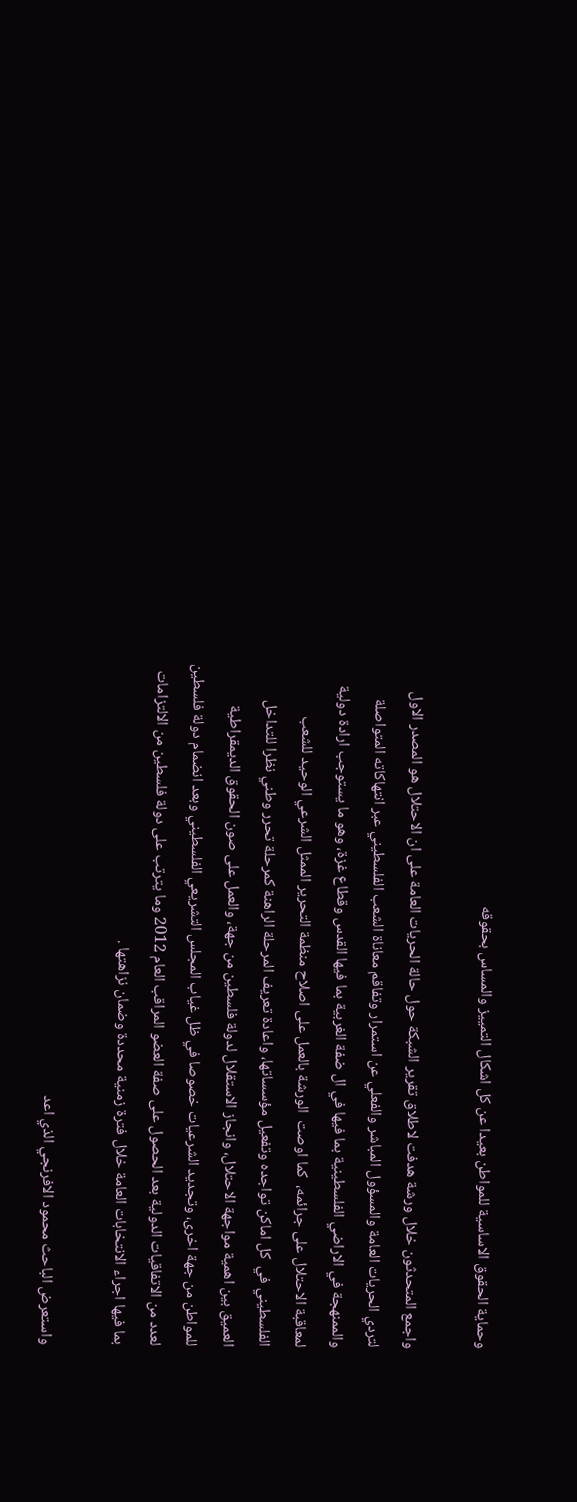وحماية الحقوق الاساسية للمواطن بعيدا عن كل اشكال التمييز والمساس بحقوقه

واجمع المتحدثون خلال ورشة هدفت لاطلاق تقرير الشبكة حول حالة الحريات العامة على ان الاحتلال هو المصدر الاول لتردي الحريات العامة والمسؤول المباشر والفعلي عن استمرار وتفاقم معاناة الشعب الفلسطيني عبر انتهاكاته المتواصلة والممنهجة في الاراضي الفلسطينية بما فيها في ال ضفة الغربية بما فيها القدس وقطاع غزة، وهو ما يستوجب ارادة دولية لمعاقبة الاحتلال على جرائمه،  كما اوصت  الورشة بالعمل على اصلاح منظمة التحرير الممثل الشرعي الوحيد للشعب الفلسطيني في  كل اماكن تواجده وتفعيل مؤسساتها، واعادة تعريف المرحلة الراهنة كمرحلة تحرر وطني نظرا للتداخل العميق بين اهمية مواجهة الاحتلال، وانجاز الاستقلال لدولة فلسطين من جهة، والعمل على صون الحقوق الديمقراطية للمواطن من جهة اخرى، وتجديد الشرعيات خصوصا في ظل غياب المجلس التشريعي الفلسطيني وبعد انضمام دولة فلسطين لعدد من الاتفاقيات الدولية بعد الحصول على صفة العضو المراقب العام 2012 وما يترتب على دولة فلسطين من الالتزامات بما فيها اجراء الانتخابات العامة خلال فترة زمنية محددة وضمان نزاهتها .

واستعرض الباحث محمود الافرنجي الذي اعد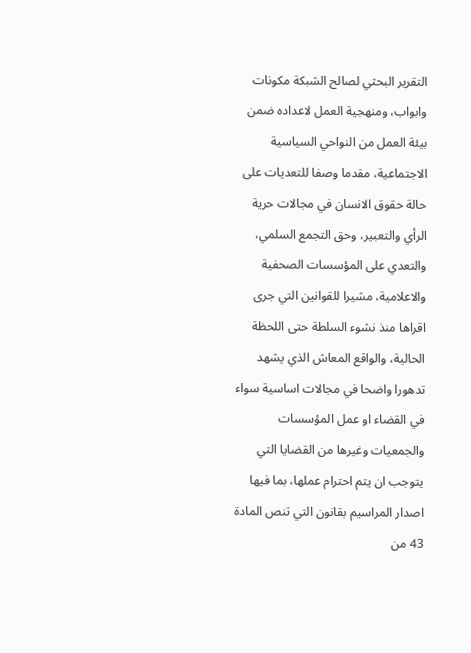التقرير البحثي لصالح الشبكة مكونات وابواب، ومنهجية العمل لاعداده ضمن بيئة العمل من النواحي السياسية الاجتماعية، مقدما وصفا للتعديات على حالة حقوق الانسان في مجالات حرية الرأي والتعبير، وحق التجمع السلمي، والتعدي على المؤسسات الصحفية والاعلامية، مشيرا للقوانين التي جرى اقراها منذ نشوء السلطة حتى اللحظة الحالية، والواقع المعاش الذي يشهد تدهورا واضحا في مجالات اساسية سواء في القضاء او عمل المؤسسات والجمعيات وغيرها من القضايا التي يتوجب ان يتم احترام عملها، بما فيها اصدار المراسيم بقانون التي تنص المادة 43 من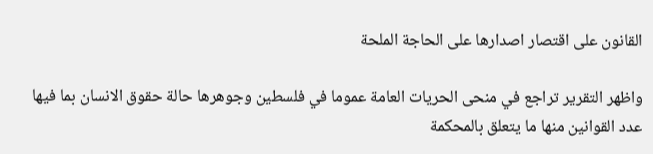القانون على اقتصار اصدارها على الحاجة الملحة

واظهر التقرير تراجع في منحى الحريات العامة عموما في فلسطين وجوهرها حالة حقوق الانسان بما فيها عدد القوانين منها ما يتعلق بالمحكمة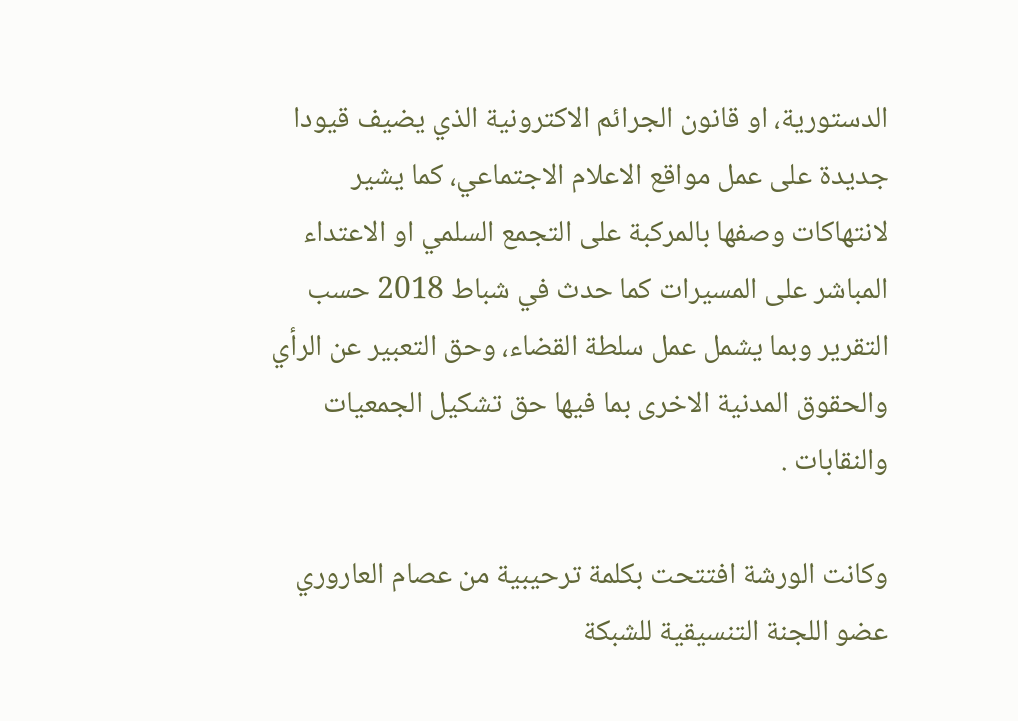الدستورية، او قانون الجرائم الاكترونية الذي يضيف قيودا جديدة على عمل مواقع الاعلام الاجتماعي، كما يشير لانتهاكات وصفها بالمركبة على التجمع السلمي او الاعتداء المباشر على المسيرات كما حدث في شباط 2018 حسب التقرير وبما يشمل عمل سلطة القضاء، وحق التعبير عن الرأي والحقوق المدنية الاخرى بما فيها حق تشكيل الجمعيات والنقابات .

وكانت الورشة افتتحت بكلمة ترحيبية من عصام العاروري عضو اللجنة التنسيقية للشبكة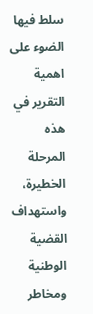سلط فيها الضوء على اهمية التقرير في هذه المرحلة الخطيرة، واستهداف القضية الوطنية ومخاطر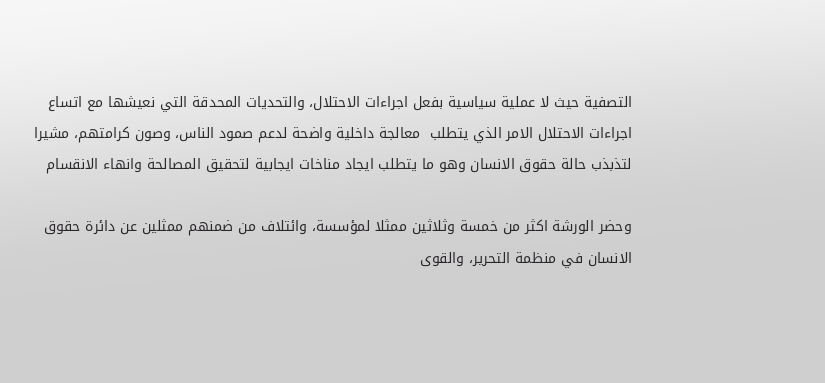التصفية حيث لا عملية سياسية بفعل اجراءات الاحتلال، والتحديات المحدقة التي نعيشها مع اتساع اجراءات الاحتلال الامر الذي يتطلب  معالجة داخلية واضحة لدعم صمود الناس، وصون كرامتهم، مشيرا لتذبذب حالة حقوق الانسان وهو ما يتطلب ايجاد مناخات ايجابية لتحقيق المصالحة وانهاء الانقسام

وحضر الورشة اكثر من خمسة وثلاثين ممثلا لمؤسسة، وائتلاف من ضمنهم ممثلين عن دائرة حقوق الانسان في منظمة التحرير، والقوى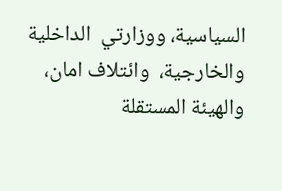السياسية، ووزارتي  الداخلية والخارجية،  وائتلاف امان، والهيئة المستقلة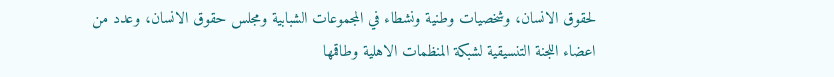لحقوق الانسان، وشخصيات وطنية ونشطاء في المجموعات الشبابية ومجلس حقوق الانسان، وعدد من اعضاء اللجنة التنسيقية لشبكة المنظمات الاهلية وطاقمها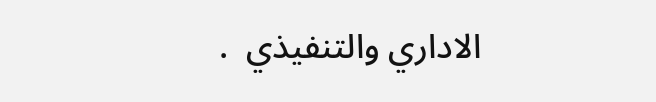الاداري والتنفيذي  .